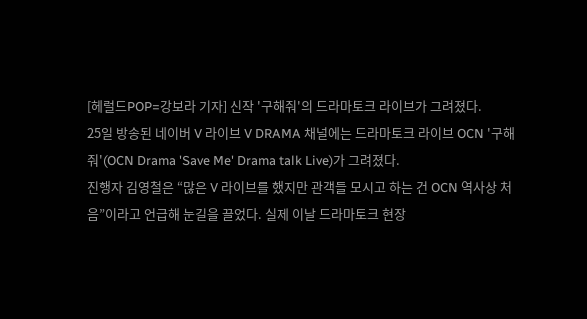[헤럴드POP=강보라 기자] 신작 '구해줘'의 드라마토크 라이브가 그려졌다.
25일 방송된 네이버 V 라이브 V DRAMA 채널에는 드라마토크 라이브 OCN '구해줘'(OCN Drama 'Save Me' Drama talk Live)가 그려졌다.
진행자 김영철은 “많은 V 라이브를 했지만 관객들 모시고 하는 건 OCN 역사상 처음”이라고 언급해 눈길을 끌었다. 실제 이날 드라마토크 현장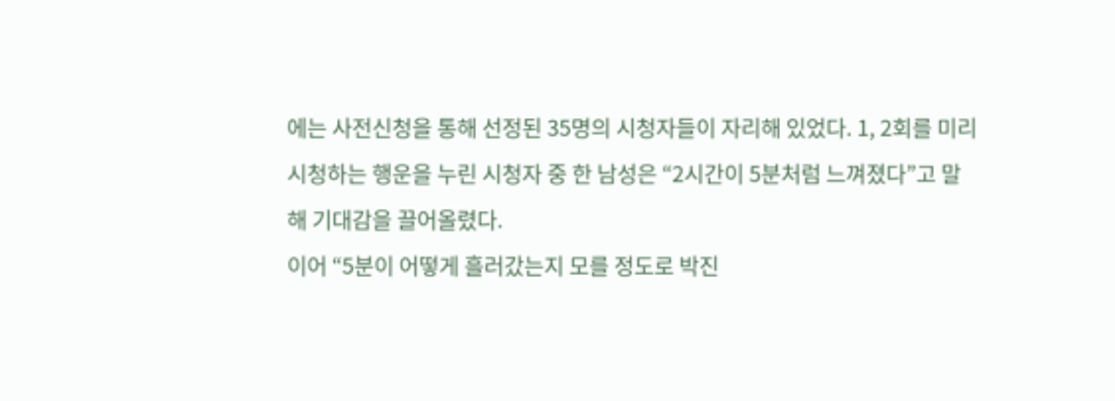에는 사전신청을 통해 선정된 35명의 시청자들이 자리해 있었다. 1, 2회를 미리 시청하는 행운을 누린 시청자 중 한 남성은 “2시간이 5분처럼 느껴졌다”고 말해 기대감을 끌어올렸다.
이어 “5분이 어떻게 흘러갔는지 모를 정도로 박진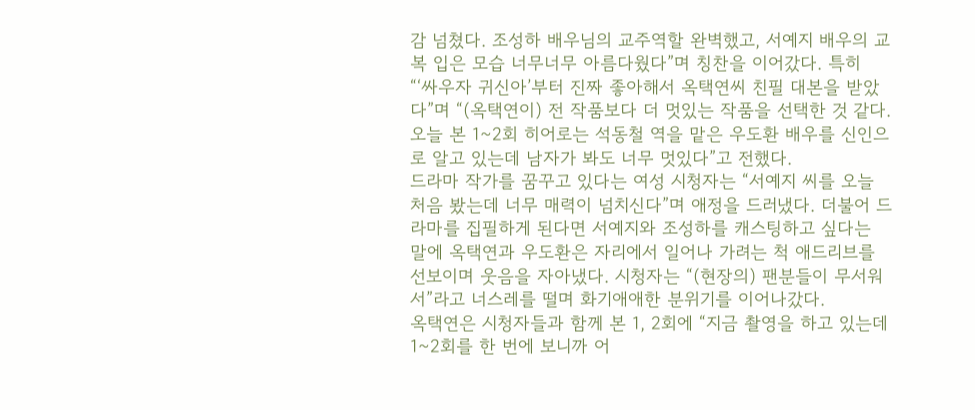감 넘쳤다. 조성하 배우님의 교주역할 완벽했고, 서예지 배우의 교복 입은 모습 너무너무 아름다웠다”며 칭찬을 이어갔다. 특히 “‘싸우자 귀신아’부터 진짜 좋아해서 옥택연씨 친필 대본을 받았다”며 “(옥택연이) 전 작품보다 더 멋있는 작품을 선택한 것 같다. 오늘 본 1~2회 히어로는 석동철 역을 맡은 우도환 배우를 신인으로 알고 있는데 남자가 봐도 너무 멋있다”고 전했다.
드라마 작가를 꿈꾸고 있다는 여성 시청자는 “서예지 씨를 오늘 처음 봤는데 너무 매력이 넘치신다”며 애정을 드러냈다. 더불어 드라마를 집필하게 된다면 서예지와 조성하를 캐스팅하고 싶다는 말에 옥택연과 우도환은 자리에서 일어나 가려는 척 애드리브를 선보이며 웃음을 자아냈다. 시청자는 “(현장의) 팬분들이 무서워서”라고 너스레를 떨며 화기애애한 분위기를 이어나갔다.
옥택연은 시청자들과 함께 본 1, 2회에 “지금 촬영을 하고 있는데 1~2회를 한 번에 보니까 어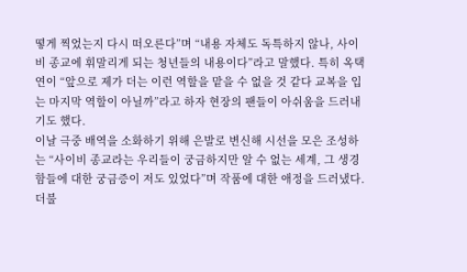떻게 찍었는지 다시 떠오른다”며 “내용 자체도 독특하지 않나, 사이비 종교에 휘말리게 되는 청년들의 내용이다”라고 말했다. 특히 옥택연이 “앞으로 제가 더는 이런 역할을 맡을 수 없을 것 같다 교복을 입는 마지막 역할이 아닐까”라고 하자 현장의 팬들이 아쉬움을 드러내기도 했다.
이날 극중 배역을 소화하기 위해 은발로 변신해 시선을 모은 조성하는 “사이비 종교라는 우리들이 궁금하지만 알 수 없는 세계, 그 생경함들에 대한 궁금증이 저도 있었다”며 작품에 대한 애정을 드러냈다. 더불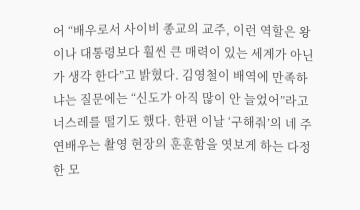어 “배우로서 사이비 종교의 교주, 이런 역할은 왕이나 대통령보다 훨씬 큰 매력이 있는 세계가 아닌가 생각 한다”고 밝혔다. 김영철이 배역에 만족하냐는 질문에는 “신도가 아직 많이 안 늘었어”라고 너스레를 떨기도 했다. 한편 이날 ‘구해줘’의 네 주연배우는 촬영 현장의 훈훈함을 엿보게 하는 다정한 모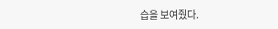습을 보여줬다.